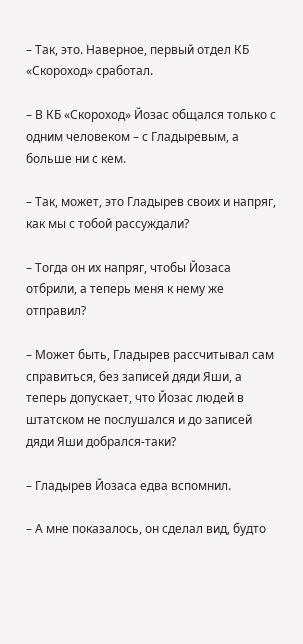– Так, это. Наверное, первый отдел КБ «Скороход» сработал.

– В КБ «Скороход» Йозас общался только с одним человеком – с Гладыревым, а больше ни с кем.

– Так, может, это Гладырев своих и напряг, как мы с тобой рассуждали?

– Тогда он их напряг, чтобы Йозаса отбрили, а теперь меня к нему же отправил?

– Может быть, Гладырев рассчитывал сам справиться, без записей дяди Яши, а теперь допускает, что Йозас людей в штатском не послушался и до записей дяди Яши добрался-таки?

– Гладырев Йозаса едва вспомнил.

– А мне показалось, он сделал вид, будто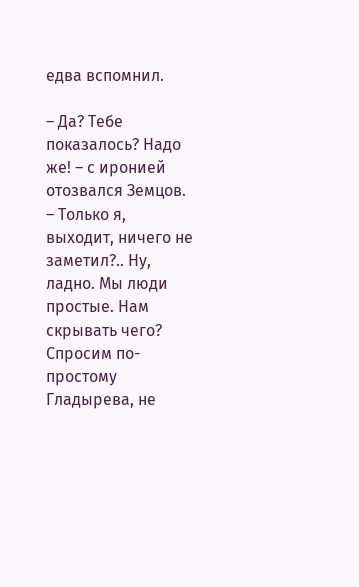едва вспомнил.

– Да? Тебе показалось? Надо же! – с иронией отозвался Земцов. – Только я, выходит, ничего не заметил?.. Ну, ладно. Мы люди простые. Нам скрывать чего? Спросим по-простому Гладырева, не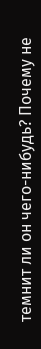темнит ли он чего-нибудь? Почему не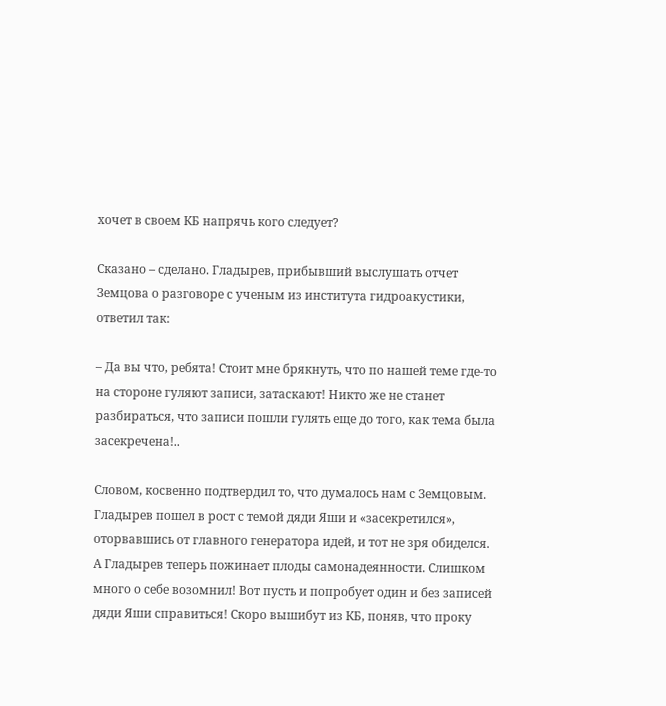хочет в своем КБ напрячь кого следует?

Сказано – сделано. Гладырев, прибывший выслушать отчет Земцова о разговоре с ученым из института гидроакустики, ответил так:

– Да вы что, ребята! Стоит мне брякнуть, что по нашей теме где-то на стороне гуляют записи, затаскают! Никто же не станет разбираться, что записи пошли гулять еще до того, как тема была засекречена!..

Словом, косвенно подтвердил то, что думалось нам с Земцовым. Гладырев пошел в рост с темой дяди Яши и «засекретился», оторвавшись от главного генератора идей, и тот не зря обиделся. А Гладырев теперь пожинает плоды самонадеянности. Слишком много о себе возомнил! Вот пусть и попробует один и без записей дяди Яши справиться! Скоро вышибут из КБ, поняв, что проку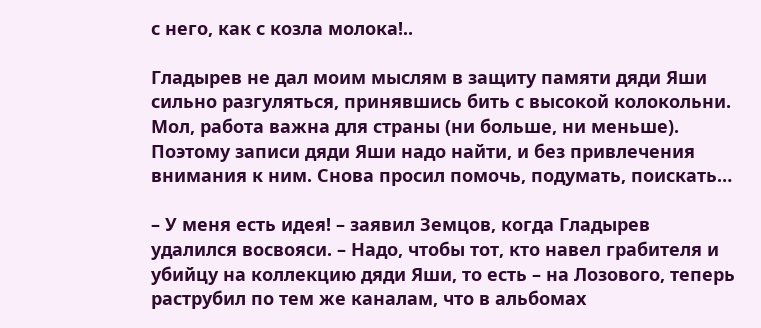с него, как с козла молока!..

Гладырев не дал моим мыслям в защиту памяти дяди Яши сильно разгуляться, принявшись бить с высокой колокольни. Мол, работа важна для страны (ни больше, ни меньше). Поэтому записи дяди Яши надо найти, и без привлечения внимания к ним. Снова просил помочь, подумать, поискать…

– У меня есть идея! – заявил Земцов, когда Гладырев удалился восвояси. – Надо, чтобы тот, кто навел грабителя и убийцу на коллекцию дяди Яши, то есть – на Лозового, теперь раструбил по тем же каналам, что в альбомах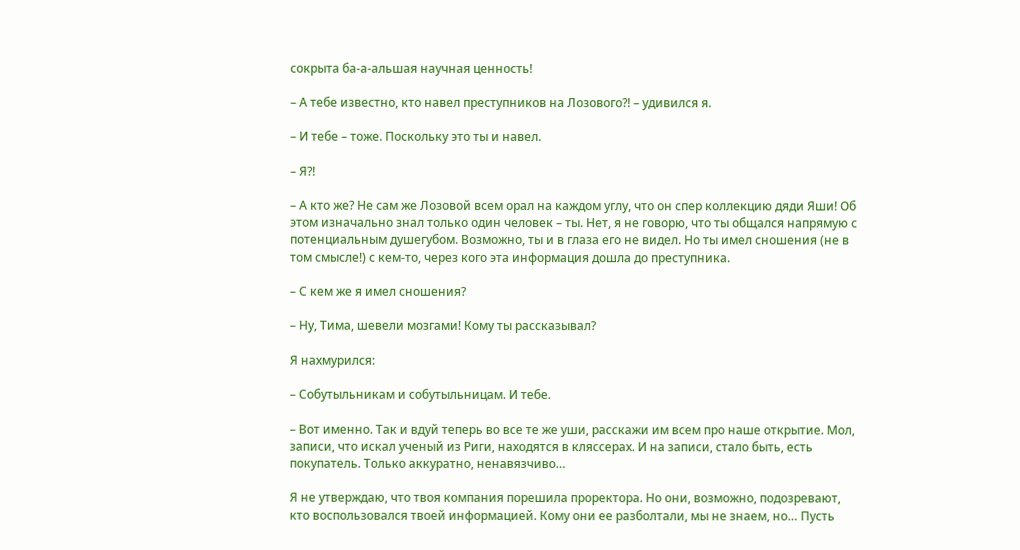сокрыта ба-а-альшая научная ценность!

– А тебе известно, кто навел преступников на Лозового?! – удивился я.

– И тебе – тоже. Поскольку это ты и навел.

– Я?!

– А кто же? Не сам же Лозовой всем орал на каждом углу, что он спер коллекцию дяди Яши! Об этом изначально знал только один человек – ты. Нет, я не говорю, что ты общался напрямую с потенциальным душегубом. Возможно, ты и в глаза его не видел. Но ты имел сношения (не в том смысле!) с кем-то, через кого эта информация дошла до преступника.

– С кем же я имел сношения?

– Ну, Тима, шевели мозгами! Кому ты рассказывал?

Я нахмурился:

– Собутыльникам и собутыльницам. И тебе.

– Вот именно. Так и вдуй теперь во все те же уши, расскажи им всем про наше открытие. Мол, записи, что искал ученый из Риги, находятся в кляссерах. И на записи, стало быть, есть покупатель. Только аккуратно, ненавязчиво…

Я не утверждаю, что твоя компания порешила проректора. Но они, возможно, подозревают, кто воспользовался твоей информацией. Кому они ее разболтали, мы не знаем, но… Пусть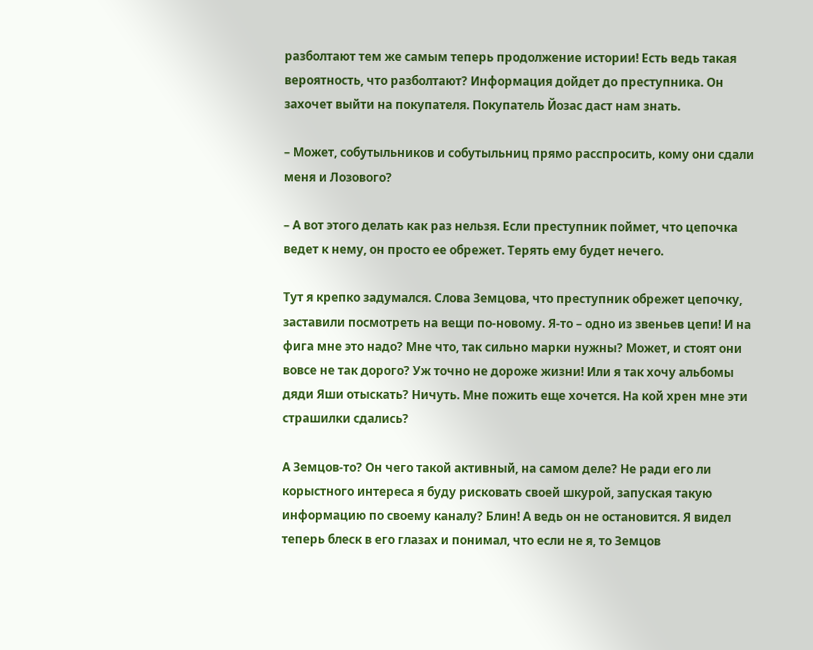разболтают тем же самым теперь продолжение истории! Есть ведь такая вероятность, что разболтают? Информация дойдет до преступника. Он захочет выйти на покупателя. Покупатель Йозас даст нам знать.

– Может, собутыльников и собутыльниц прямо расспросить, кому они сдали меня и Лозового?

– А вот этого делать как раз нельзя. Если преступник поймет, что цепочка ведет к нему, он просто ее обрежет. Терять ему будет нечего.

Тут я крепко задумался. Слова Земцова, что преступник обрежет цепочку, заставили посмотреть на вещи по-новому. Я-то – одно из звеньев цепи! И на фига мне это надо? Мне что, так сильно марки нужны? Может, и стоят они вовсе не так дорого? Уж точно не дороже жизни! Или я так хочу альбомы дяди Яши отыскать? Ничуть. Мне пожить еще хочется. На кой хрен мне эти страшилки сдались?

А Земцов-то? Он чего такой активный, на самом деле? Не ради его ли корыстного интереса я буду рисковать своей шкурой, запуская такую информацию по своему каналу? Блин! А ведь он не остановится. Я видел теперь блеск в его глазах и понимал, что если не я, то Земцов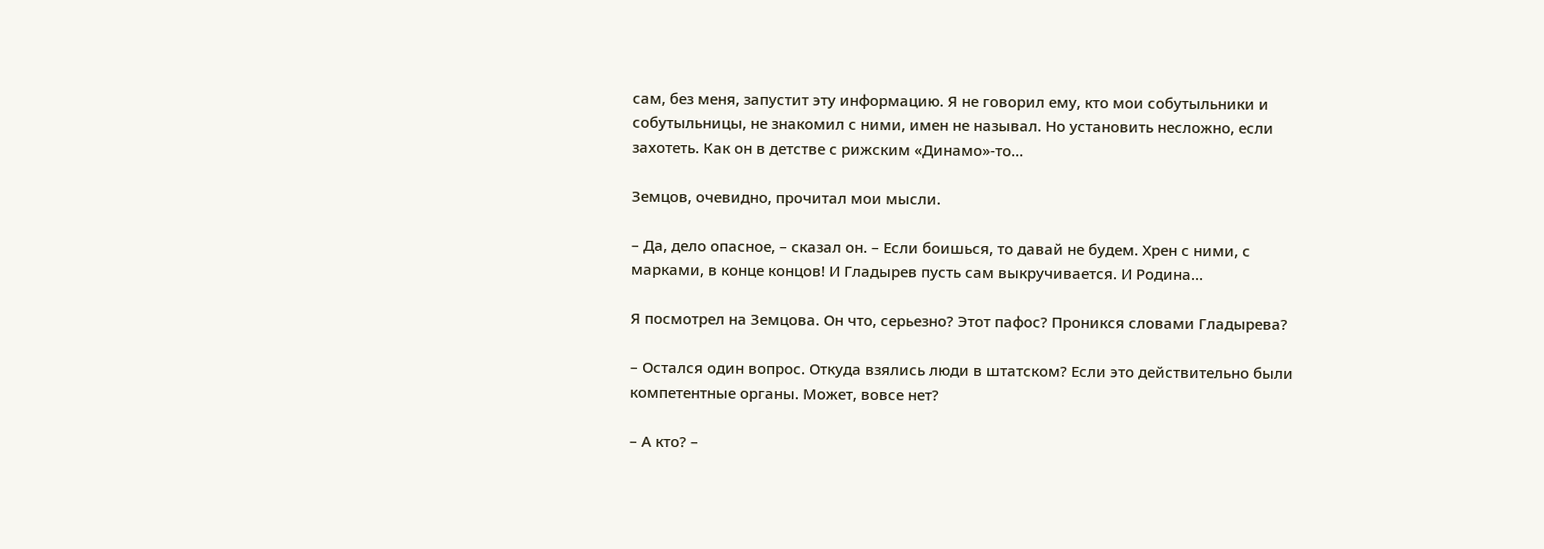сам, без меня, запустит эту информацию. Я не говорил ему, кто мои собутыльники и собутыльницы, не знакомил с ними, имен не называл. Но установить несложно, если захотеть. Как он в детстве с рижским «Динамо»-то…

Земцов, очевидно, прочитал мои мысли.

– Да, дело опасное, – сказал он. – Если боишься, то давай не будем. Хрен с ними, с марками, в конце концов! И Гладырев пусть сам выкручивается. И Родина…

Я посмотрел на Земцова. Он что, серьезно? Этот пафос? Проникся словами Гладырева?

– Остался один вопрос. Откуда взялись люди в штатском? Если это действительно были компетентные органы. Может, вовсе нет?

– А кто? –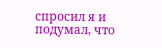спросил я и подумал, что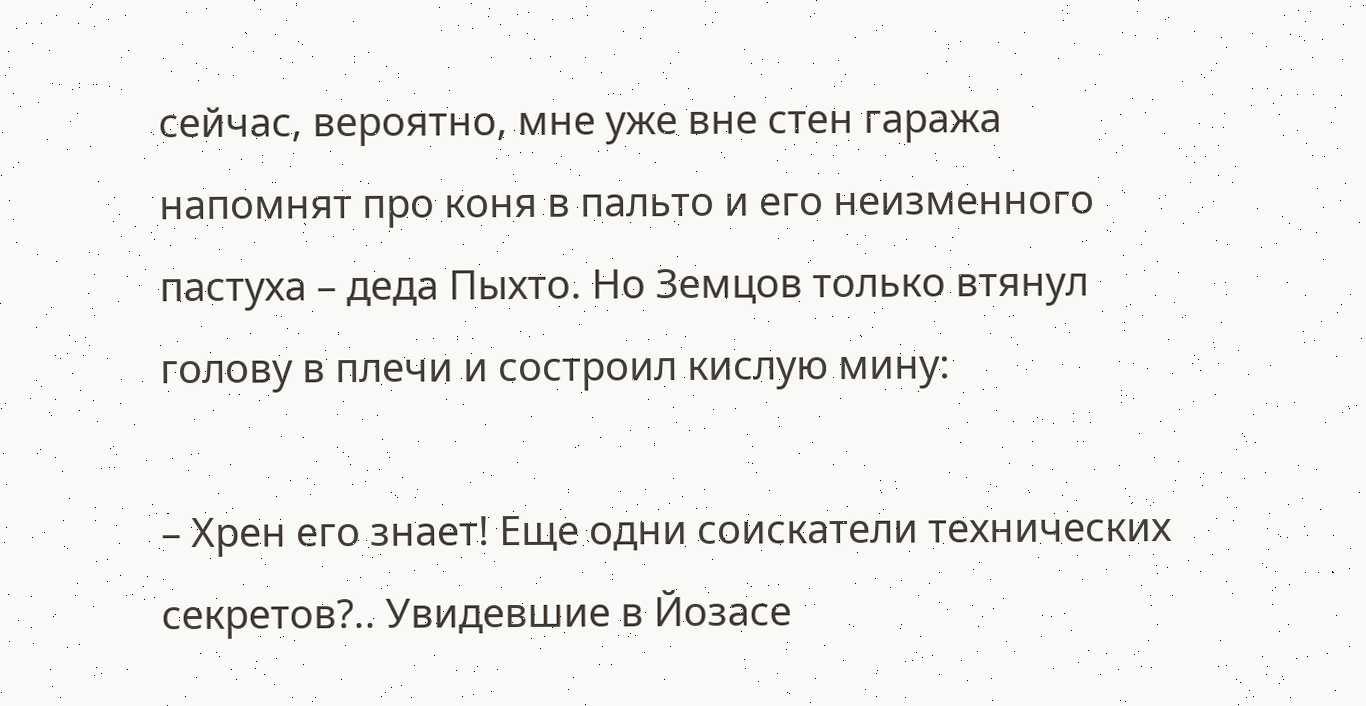сейчас, вероятно, мне уже вне стен гаража напомнят про коня в пальто и его неизменного пастуха – деда Пыхто. Но Земцов только втянул голову в плечи и состроил кислую мину:

– Хрен его знает! Еще одни соискатели технических секретов?.. Увидевшие в Йозасе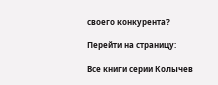своего конкурента?

Перейти на страницу:

Все книги серии Колычев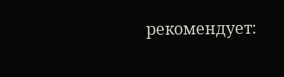рекомендует: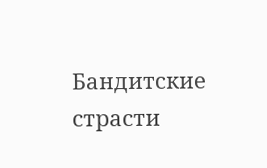Бандитские страсти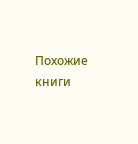Похожие книги